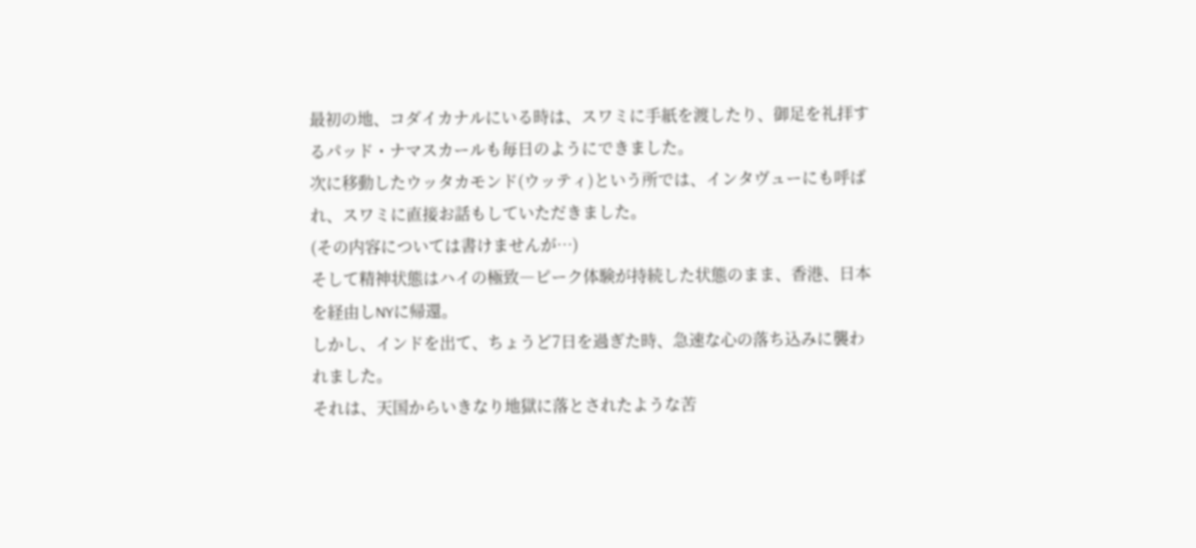最初の地、コダイカナルにいる時は、スワミに手紙を渡したり、御足を礼拝するパッド・ナマスカールも毎日のようにできました。
次に移動したウッタカモンド(ウッティ)という所では、インタヴューにも呼ばれ、スワミに直接お話もしていただきました。
(その内容については書けませんが…)
そして精神状態はハイの極致―ピーク体験が持続した状態のまま、香港、日本を経由しNYに帰還。
しかし、インドを出て、ちょうど7日を過ぎた時、急速な心の落ち込みに襲われました。
それは、天国からいきなり地獄に落とされたような苦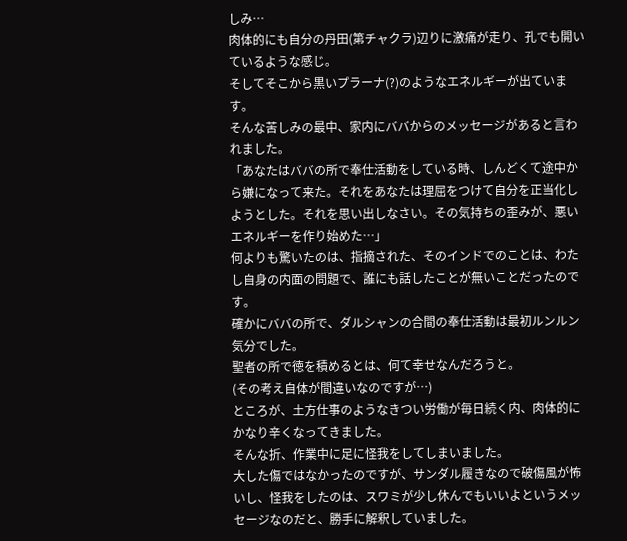しみ…
肉体的にも自分の丹田(第チャクラ)辺りに激痛が走り、孔でも開いているような感じ。
そしてそこから黒いプラーナ(?)のようなエネルギーが出ています。
そんな苦しみの最中、家内にババからのメッセージがあると言われました。
「あなたはババの所で奉仕活動をしている時、しんどくて途中から嫌になって来た。それをあなたは理屈をつけて自分を正当化しようとした。それを思い出しなさい。その気持ちの歪みが、悪いエネルギーを作り始めた…」
何よりも驚いたのは、指摘された、そのインドでのことは、わたし自身の内面の問題で、誰にも話したことが無いことだったのです。
確かにババの所で、ダルシャンの合間の奉仕活動は最初ルンルン気分でした。
聖者の所で徳を積めるとは、何て幸せなんだろうと。
(その考え自体が間違いなのですが…)
ところが、土方仕事のようなきつい労働が毎日続く内、肉体的にかなり辛くなってきました。
そんな折、作業中に足に怪我をしてしまいました。
大した傷ではなかったのですが、サンダル履きなので破傷風が怖いし、怪我をしたのは、スワミが少し休んでもいいよというメッセージなのだと、勝手に解釈していました。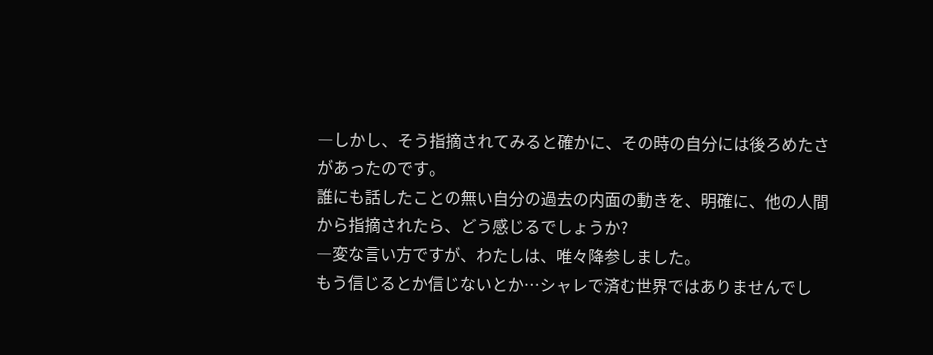―しかし、そう指摘されてみると確かに、その時の自分には後ろめたさがあったのです。
誰にも話したことの無い自分の過去の内面の動きを、明確に、他の人間から指摘されたら、どう感じるでしょうか?
―変な言い方ですが、わたしは、唯々降参しました。
もう信じるとか信じないとか…シャレで済む世界ではありませんでし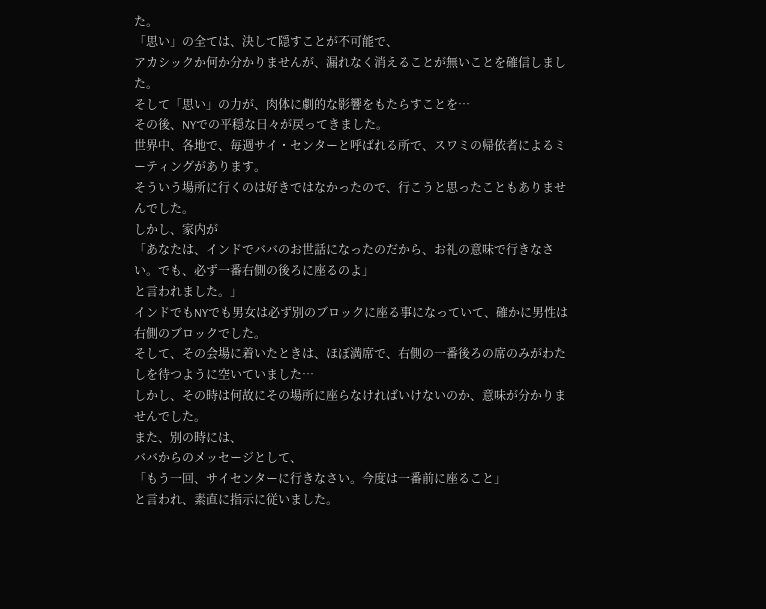た。
「思い」の全ては、決して隠すことが不可能で、
アカシックか何か分かりませんが、漏れなく消えることが無いことを確信しました。
そして「思い」の力が、肉体に劇的な影響をもたらすことを…
その後、NYでの平穏な日々が戻ってきました。
世界中、各地で、毎週サイ・センターと呼ばれる所で、スワミの帰依者によるミーティングがあります。
そういう場所に行くのは好きではなかったので、行こうと思ったこともありませんでした。
しかし、家内が
「あなたは、インドでババのお世話になったのだから、お礼の意味で行きなさい。でも、必ず一番右側の後ろに座るのよ」
と言われました。」
インドでもNYでも男女は必ず別のブロックに座る事になっていて、確かに男性は右側のブロックでした。
そして、その会場に着いたときは、ほぼ満席で、右側の一番後ろの席のみがわたしを待つように空いていました…
しかし、その時は何故にその場所に座らなければいけないのか、意味が分かりませんでした。
また、別の時には、
ババからのメッセージとして、
「もう一回、サイセンターに行きなさい。今度は一番前に座ること」
と言われ、素直に指示に従いました。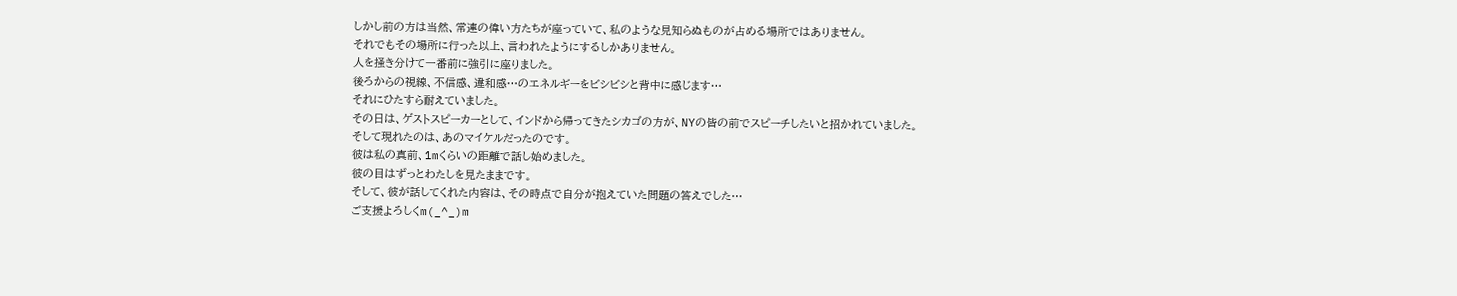しかし前の方は当然、常連の偉い方たちが座っていて、私のような見知らぬものが占める場所ではありません。
それでもその場所に行った以上、言われたようにするしかありません。
人を掻き分けて一番前に強引に座りました。
後ろからの視線、不信感、違和感…のエネルギーをビシビシと背中に感じます…
それにひたすら耐えていました。
その日は、ゲストスピーカーとして、インドから帰ってきたシカゴの方が、NYの皆の前でスピーチしたいと招かれていました。
そして現れたのは、あのマイケルだったのです。
彼は私の真前、1mくらいの距離で話し始めました。
彼の目はずっとわたしを見たままです。
そして、彼が話してくれた内容は、その時点で自分が抱えていた問題の答えでした…
ご支援よろしくm(_^_)m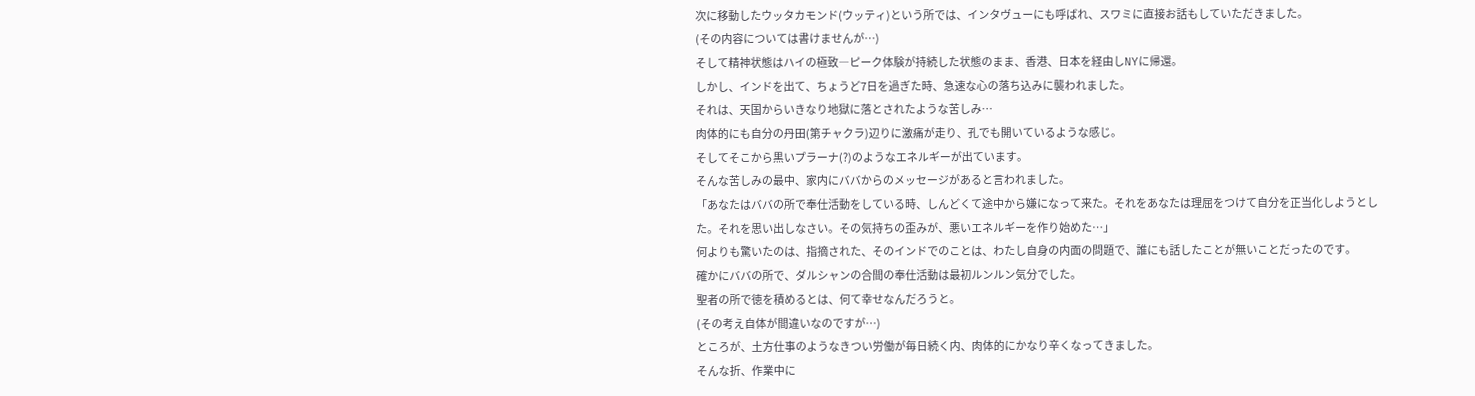次に移動したウッタカモンド(ウッティ)という所では、インタヴューにも呼ばれ、スワミに直接お話もしていただきました。
(その内容については書けませんが…)
そして精神状態はハイの極致―ピーク体験が持続した状態のまま、香港、日本を経由しNYに帰還。
しかし、インドを出て、ちょうど7日を過ぎた時、急速な心の落ち込みに襲われました。
それは、天国からいきなり地獄に落とされたような苦しみ…
肉体的にも自分の丹田(第チャクラ)辺りに激痛が走り、孔でも開いているような感じ。
そしてそこから黒いプラーナ(?)のようなエネルギーが出ています。
そんな苦しみの最中、家内にババからのメッセージがあると言われました。
「あなたはババの所で奉仕活動をしている時、しんどくて途中から嫌になって来た。それをあなたは理屈をつけて自分を正当化しようとした。それを思い出しなさい。その気持ちの歪みが、悪いエネルギーを作り始めた…」
何よりも驚いたのは、指摘された、そのインドでのことは、わたし自身の内面の問題で、誰にも話したことが無いことだったのです。
確かにババの所で、ダルシャンの合間の奉仕活動は最初ルンルン気分でした。
聖者の所で徳を積めるとは、何て幸せなんだろうと。
(その考え自体が間違いなのですが…)
ところが、土方仕事のようなきつい労働が毎日続く内、肉体的にかなり辛くなってきました。
そんな折、作業中に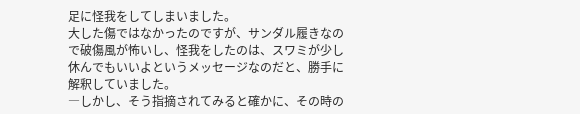足に怪我をしてしまいました。
大した傷ではなかったのですが、サンダル履きなので破傷風が怖いし、怪我をしたのは、スワミが少し休んでもいいよというメッセージなのだと、勝手に解釈していました。
―しかし、そう指摘されてみると確かに、その時の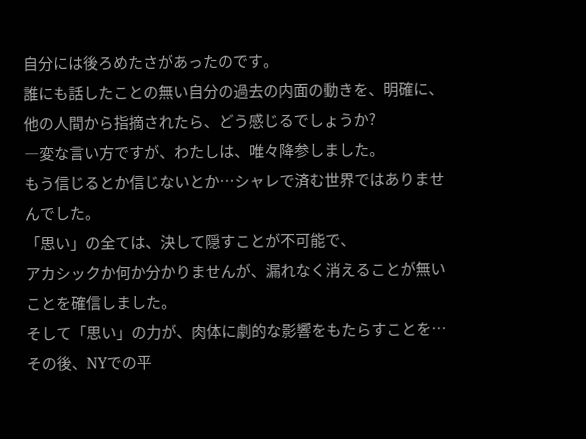自分には後ろめたさがあったのです。
誰にも話したことの無い自分の過去の内面の動きを、明確に、他の人間から指摘されたら、どう感じるでしょうか?
―変な言い方ですが、わたしは、唯々降参しました。
もう信じるとか信じないとか…シャレで済む世界ではありませんでした。
「思い」の全ては、決して隠すことが不可能で、
アカシックか何か分かりませんが、漏れなく消えることが無いことを確信しました。
そして「思い」の力が、肉体に劇的な影響をもたらすことを…
その後、NYでの平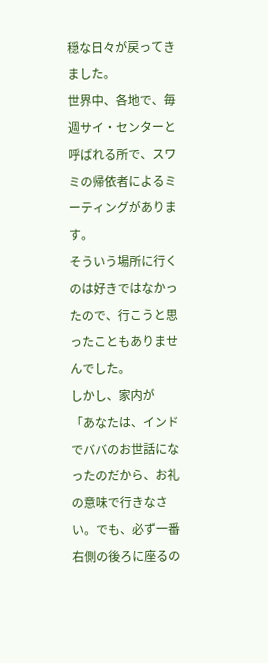穏な日々が戻ってきました。
世界中、各地で、毎週サイ・センターと呼ばれる所で、スワミの帰依者によるミーティングがあります。
そういう場所に行くのは好きではなかったので、行こうと思ったこともありませんでした。
しかし、家内が
「あなたは、インドでババのお世話になったのだから、お礼の意味で行きなさい。でも、必ず一番右側の後ろに座るの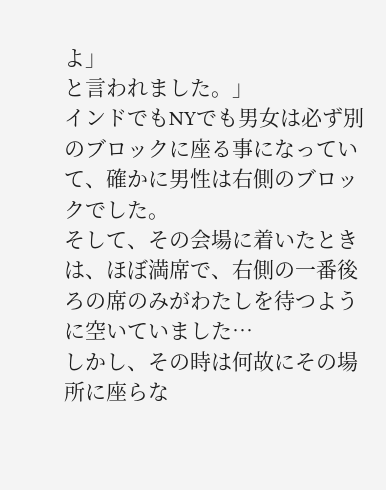よ」
と言われました。」
インドでもNYでも男女は必ず別のブロックに座る事になっていて、確かに男性は右側のブロックでした。
そして、その会場に着いたときは、ほぼ満席で、右側の一番後ろの席のみがわたしを待つように空いていました…
しかし、その時は何故にその場所に座らな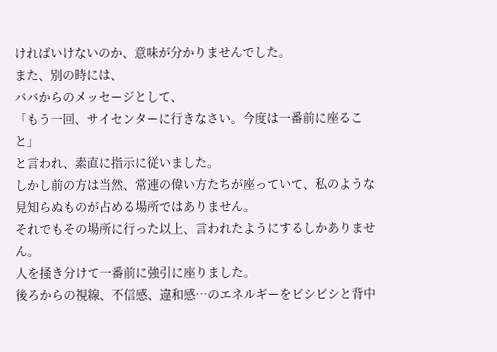ければいけないのか、意味が分かりませんでした。
また、別の時には、
ババからのメッセージとして、
「もう一回、サイセンターに行きなさい。今度は一番前に座ること」
と言われ、素直に指示に従いました。
しかし前の方は当然、常連の偉い方たちが座っていて、私のような見知らぬものが占める場所ではありません。
それでもその場所に行った以上、言われたようにするしかありません。
人を掻き分けて一番前に強引に座りました。
後ろからの視線、不信感、違和感…のエネルギーをビシビシと背中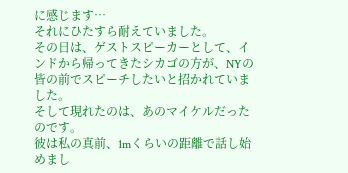に感じます…
それにひたすら耐えていました。
その日は、ゲストスピーカーとして、インドから帰ってきたシカゴの方が、NYの皆の前でスピーチしたいと招かれていました。
そして現れたのは、あのマイケルだったのです。
彼は私の真前、1mくらいの距離で話し始めまし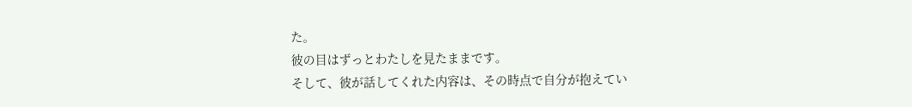た。
彼の目はずっとわたしを見たままです。
そして、彼が話してくれた内容は、その時点で自分が抱えてい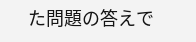た問題の答えで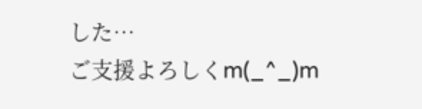した…
ご支援よろしくm(_^_)m